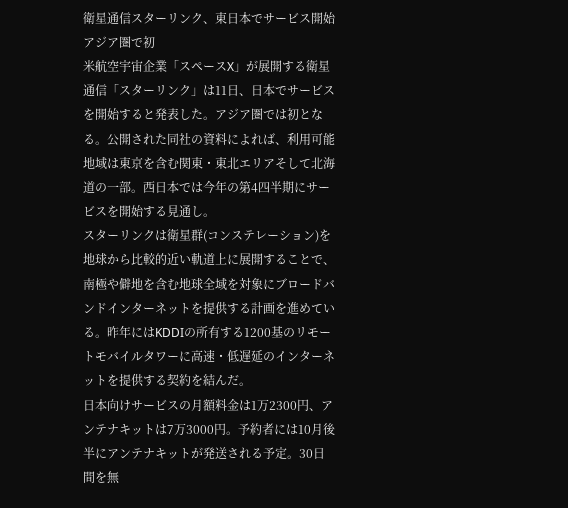衛星通信スターリンク、東日本でサービス開始 アジア圏で初
米航空宇宙企業「スペースX」が展開する衛星通信「スターリンク」は11日、日本でサービスを開始すると発表した。アジア圏では初となる。公開された同社の資料によれば、利用可能地域は東京を含む関東・東北エリアそして北海道の一部。西日本では今年の第4四半期にサービスを開始する見通し。
スターリンクは衛星群(コンステレーション)を地球から比較的近い軌道上に展開することで、南極や僻地を含む地球全域を対象にブロードバンドインターネットを提供する計画を進めている。昨年にはKDDIの所有する1200基のリモートモバイルタワーに高速・低遅延のインターネットを提供する契約を結んだ。
日本向けサービスの月額料金は1万2300円、アンテナキットは7万3000円。予約者には10月後半にアンテナキットが発送される予定。30日間を無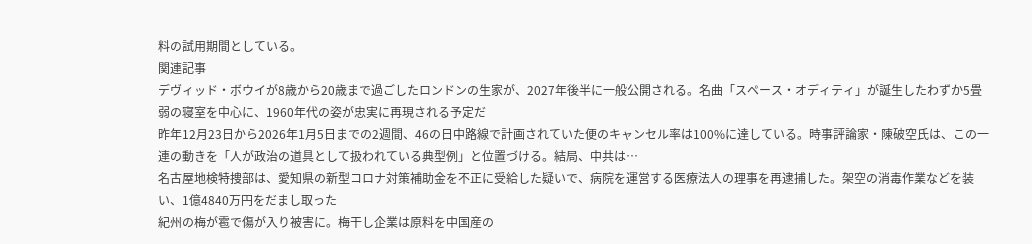料の試用期間としている。
関連記事
デヴィッド・ボウイが8歳から20歳まで過ごしたロンドンの生家が、2027年後半に一般公開される。名曲「スペース・オディティ」が誕生したわずか5畳弱の寝室を中心に、1960年代の姿が忠実に再現される予定だ
昨年12月23日から2026年1月5日までの2週間、46の日中路線で計画されていた便のキャンセル率は100%に達している。時事評論家・陳破空氏は、この一連の動きを「人が政治の道具として扱われている典型例」と位置づける。結局、中共は…
名古屋地検特捜部は、愛知県の新型コロナ対策補助金を不正に受給した疑いで、病院を運営する医療法人の理事を再逮捕した。架空の消毒作業などを装い、1億4840万円をだまし取った
紀州の梅が雹で傷が入り被害に。梅干し企業は原料を中国産の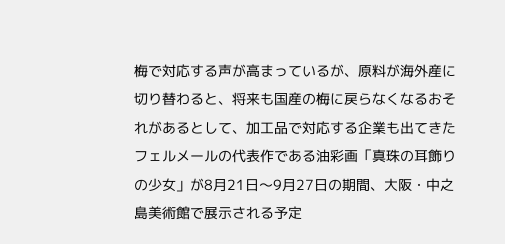梅で対応する声が高まっているが、原料が海外産に切り替わると、将来も国産の梅に戻らなくなるおそれがあるとして、加工品で対応する企業も出てきた
フェルメールの代表作である油彩画「真珠の耳飾りの少女」が8月21日〜9月27日の期間、大阪・中之島美術館で展示される予定